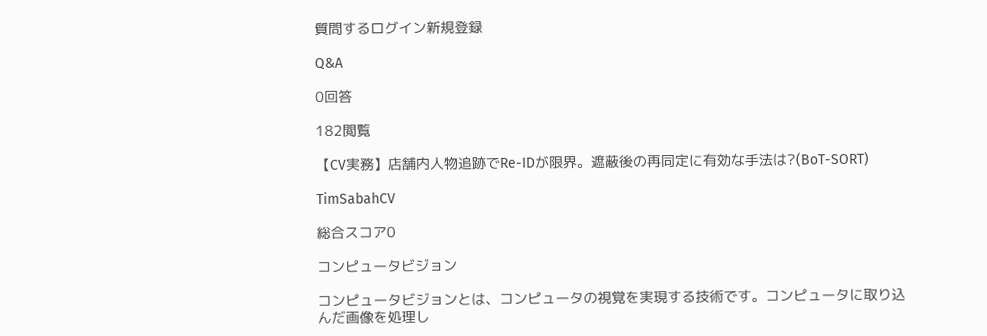質問するログイン新規登録

Q&A

0回答

182閲覧

【CV実務】店舗内人物追跡でRe-IDが限界。遮蔽後の再同定に有効な手法は?(BoT-SORT)

TimSabahCV

総合スコア0

コンピュータビジョン

コンピュータビジョンとは、コンピュータの視覚を実現する技術です。コンピュータに取り込んだ画像を処理し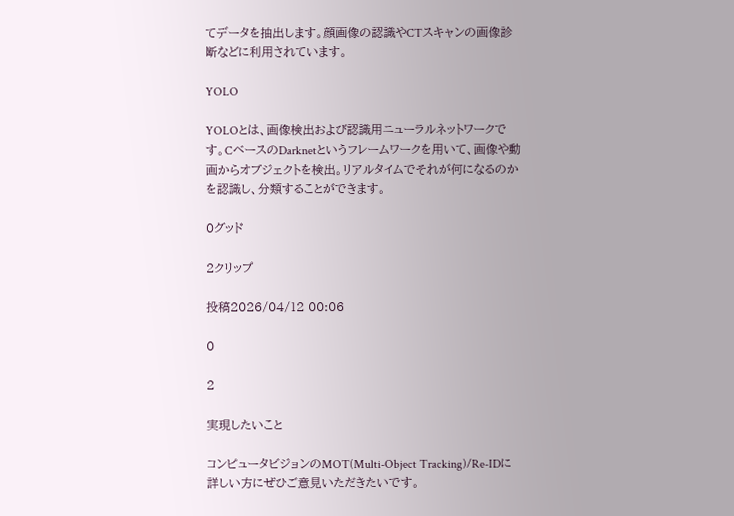てデータを抽出します。顔画像の認識やCTスキャンの画像診断などに利用されています。

YOLO

YOLOとは、画像検出および認識用ニューラルネットワークです。CベースのDarknetというフレームワークを用いて、画像や動画からオブジェクトを検出。リアルタイムでそれが何になるのかを認識し、分類することができます。

0グッド

2クリップ

投稿2026/04/12 00:06

0

2

実現したいこと

コンピュータビジョンのMOT(Multi-Object Tracking)/Re-IDに詳しい方にぜひご意見いただきたいです。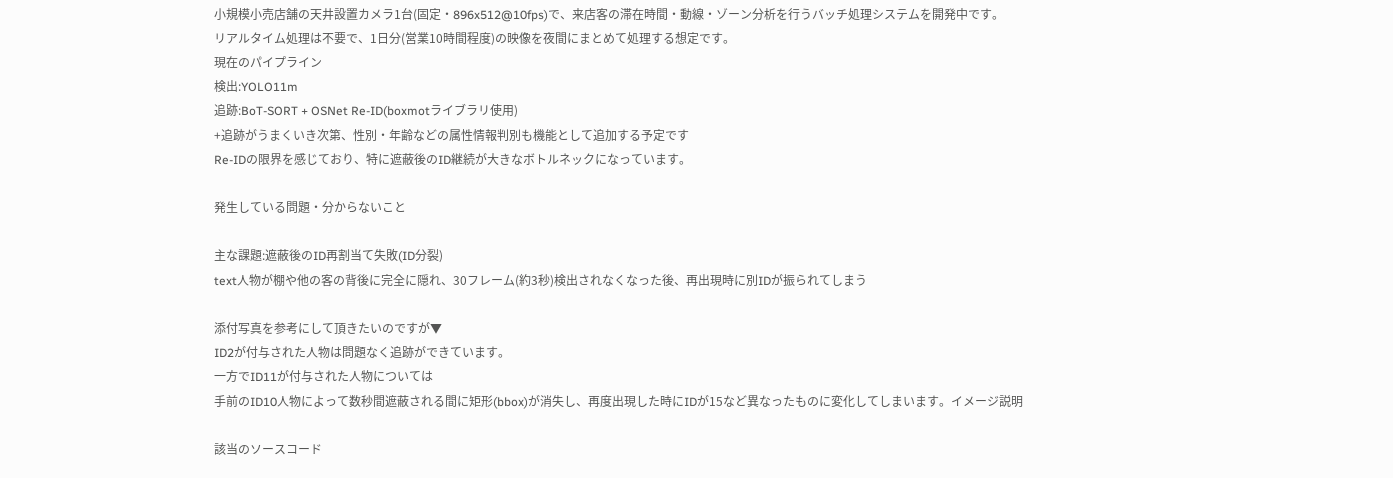小規模小売店舗の天井設置カメラ1台(固定・896x512@10fps)で、来店客の滞在時間・動線・ゾーン分析を行うバッチ処理システムを開発中です。
リアルタイム処理は不要で、1日分(営業10時間程度)の映像を夜間にまとめて処理する想定です。
現在のパイプライン
検出:YOLO11m
追跡:BoT-SORT + OSNet Re-ID(boxmotライブラリ使用)
+追跡がうまくいき次第、性別・年齢などの属性情報判別も機能として追加する予定です
Re-IDの限界を感じており、特に遮蔽後のID継続が大きなボトルネックになっています。

発生している問題・分からないこと

主な課題:遮蔽後のID再割当て失敗(ID分裂)
text人物が棚や他の客の背後に完全に隠れ、30フレーム(約3秒)検出されなくなった後、再出現時に別IDが振られてしまう

添付写真を参考にして頂きたいのですが▼
ID2が付与された人物は問題なく追跡ができています。
一方でID11が付与された人物については
手前のID10人物によって数秒間遮蔽される間に矩形(bbox)が消失し、再度出現した時にIDが15など異なったものに変化してしまいます。イメージ説明

該当のソースコード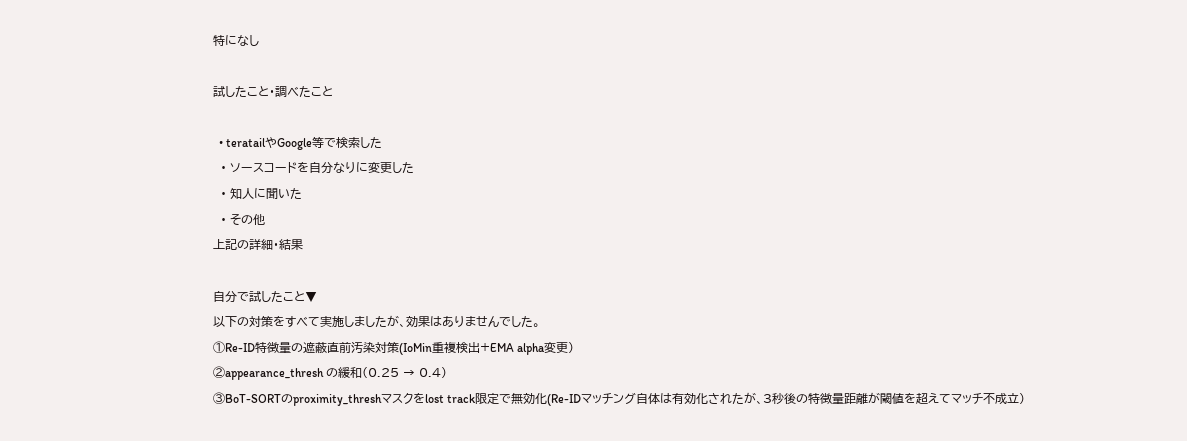特になし

試したこと・調べたこと

  • teratailやGoogle等で検索した
  • ソースコードを自分なりに変更した
  • 知人に聞いた
  • その他
上記の詳細・結果

自分で試したこと▼
以下の対策をすべて実施しましたが、効果はありませんでした。
①Re-ID特徴量の遮蔽直前汚染対策(IoMin重複検出+EMA alpha変更)
②appearance_thresh の緩和(0.25 → 0.4)
③BoT-SORTのproximity_threshマスクをlost track限定で無効化(Re-IDマッチング自体は有効化されたが、3秒後の特徴量距離が閾値を超えてマッチ不成立)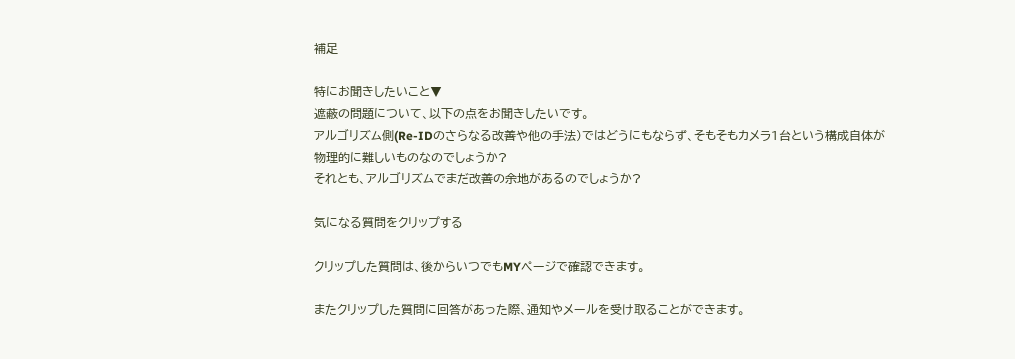補足

特にお聞きしたいこと▼
遮蔽の問題について、以下の点をお聞きしたいです。
アルゴリズム側(Re-IDのさらなる改善や他の手法)ではどうにもならず、そもそもカメラ1台という構成自体が物理的に難しいものなのでしょうか?
それとも、アルゴリズムでまだ改善の余地があるのでしょうか?

気になる質問をクリップする

クリップした質問は、後からいつでもMYページで確認できます。

またクリップした質問に回答があった際、通知やメールを受け取ることができます。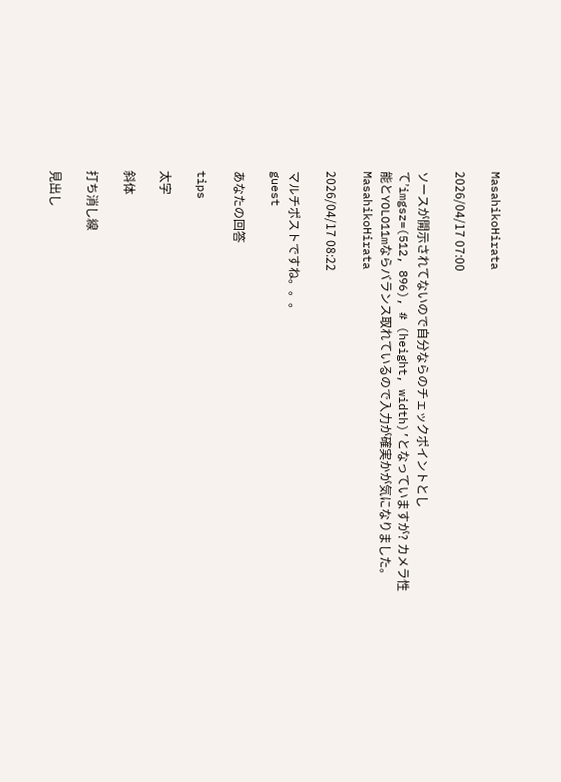MasahikoHirata

2026/04/17 07:00

ソースが開示されてないので自分ならのチェックポイントとして’imgsz=(512, 896), # (height, width)’となっていますが? カメラ性能とYOLO11mならバランス取れているので入力が確実かが気になりました。
MasahikoHirata

2026/04/17 08:22

マルチポストですね。。。
guest

あなたの回答

tips

太字

斜体

打ち消し線

見出し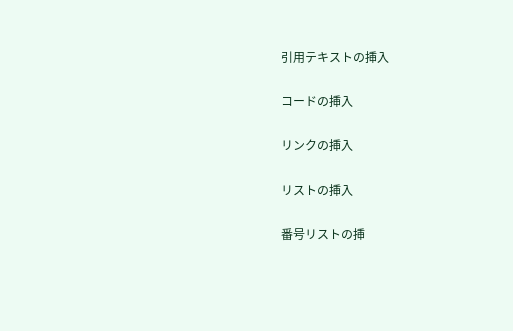引用テキストの挿入

コードの挿入

リンクの挿入

リストの挿入

番号リストの挿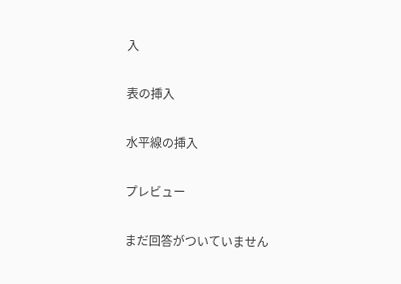入

表の挿入

水平線の挿入

プレビュー

まだ回答がついていません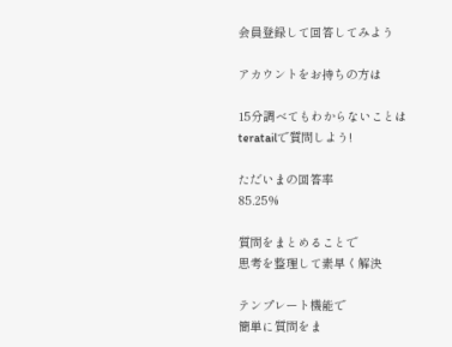会員登録して回答してみよう

アカウントをお持ちの方は

15分調べてもわからないことは
teratailで質問しよう!

ただいまの回答率
85.25%

質問をまとめることで
思考を整理して素早く解決

テンプレート機能で
簡単に質問をま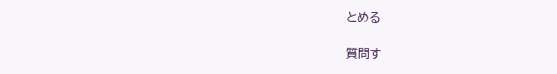とめる

質問す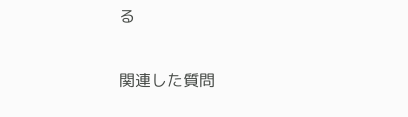る

関連した質問